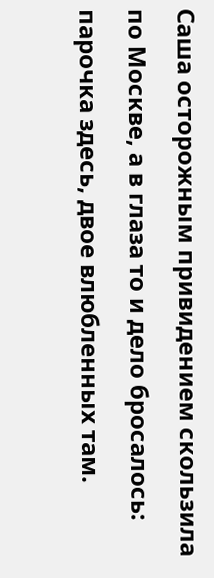Саша осторожным привидением скользила по Москве, а в глаза то и дело бросалось: парочка здесь, двое влюбленных там.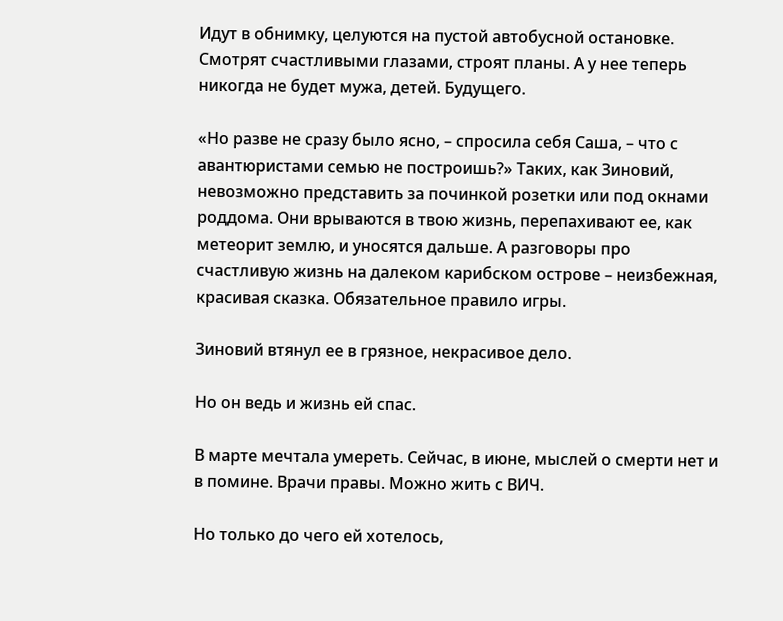Идут в обнимку, целуются на пустой автобусной остановке. Смотрят счастливыми глазами, строят планы. А у нее теперь никогда не будет мужа, детей. Будущего.

«Но разве не сразу было ясно, – спросила себя Саша, – что с авантюристами семью не построишь?» Таких, как Зиновий, невозможно представить за починкой розетки или под окнами роддома. Они врываются в твою жизнь, перепахивают ее, как метеорит землю, и уносятся дальше. А разговоры про счастливую жизнь на далеком карибском острове – неизбежная, красивая сказка. Обязательное правило игры.

Зиновий втянул ее в грязное, некрасивое дело.

Но он ведь и жизнь ей спас.

В марте мечтала умереть. Сейчас, в июне, мыслей о смерти нет и в помине. Врачи правы. Можно жить с ВИЧ.

Но только до чего ей хотелось,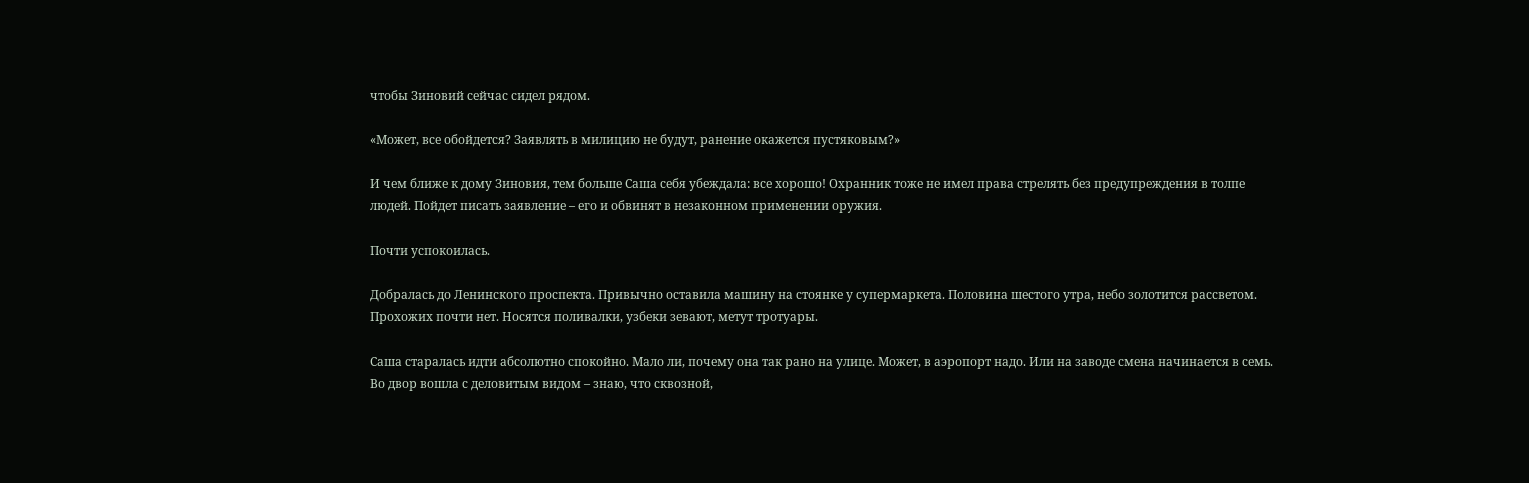чтобы Зиновий сейчас сидел рядом.

«Может, все обойдется? Заявлять в милицию не будут, ранение окажется пустяковым?»

И чем ближе к дому Зиновия, тем больше Саша себя убеждала: все хорошо! Охранник тоже не имел права стрелять без предупреждения в толпе людей. Пойдет писать заявление – его и обвинят в незаконном применении оружия.

Почти успокоилась.

Добралась до Ленинского проспекта. Привычно оставила машину на стоянке у супермаркета. Половина шестого утра, небо золотится рассветом. Прохожих почти нет. Носятся поливалки, узбеки зевают, метут тротуары.

Саша старалась идти абсолютно спокойно. Мало ли, почему она так рано на улице. Может, в аэропорт надо. Или на заводе смена начинается в семь. Во двор вошла с деловитым видом – знаю, что сквозной,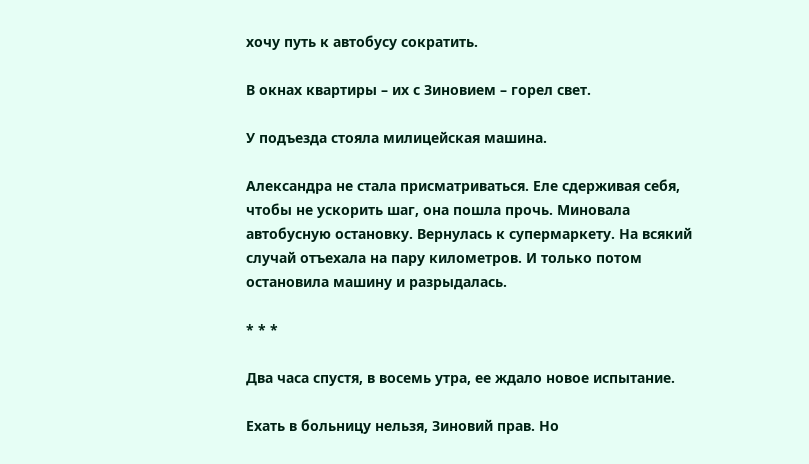хочу путь к автобусу сократить.

В окнах квартиры – их с Зиновием – горел свет.

У подъезда стояла милицейская машина.

Александра не стала присматриваться. Еле сдерживая себя, чтобы не ускорить шаг, она пошла прочь. Миновала автобусную остановку. Вернулась к супермаркету. На всякий случай отъехала на пару километров. И только потом остановила машину и разрыдалась.

* * *

Два часа спустя, в восемь утра, ее ждало новое испытание.

Ехать в больницу нельзя, Зиновий прав. Но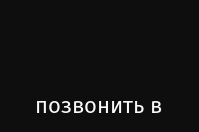позвонить в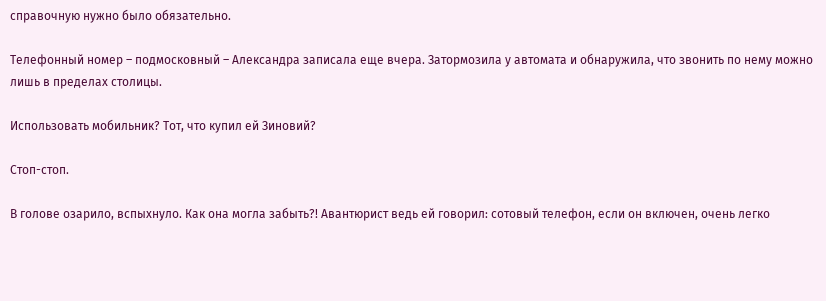справочную нужно было обязательно.

Телефонный номер – подмосковный – Александра записала еще вчера. Затормозила у автомата и обнаружила, что звонить по нему можно лишь в пределах столицы.

Использовать мобильник? Тот, что купил ей Зиновий?

Стоп-стоп.

В голове озарило, вспыхнуло. Как она могла забыть?! Авантюрист ведь ей говорил: сотовый телефон, если он включен, очень легко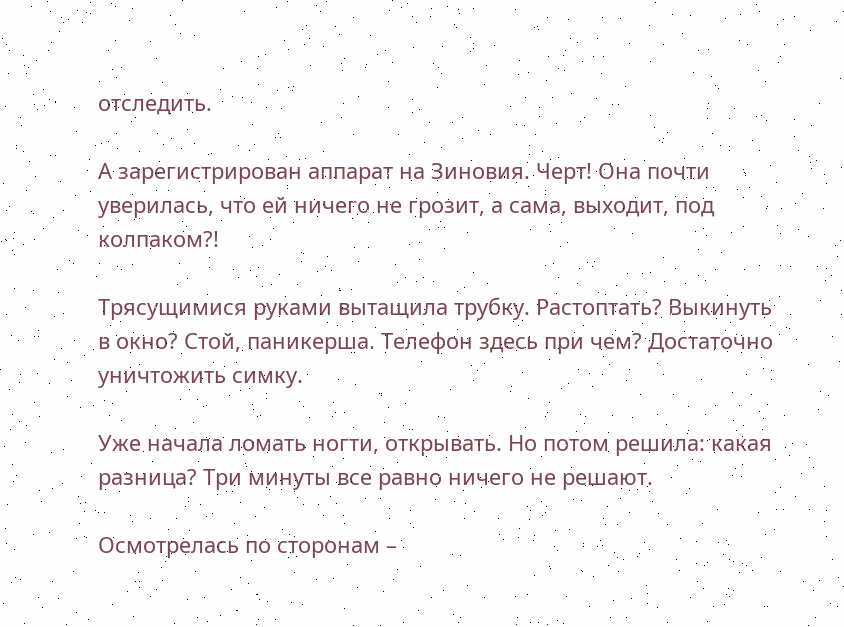отследить.

А зарегистрирован аппарат на Зиновия. Черт! Она почти уверилась, что ей ничего не грозит, а сама, выходит, под колпаком?!

Трясущимися руками вытащила трубку. Растоптать? Выкинуть в окно? Стой, паникерша. Телефон здесь при чем? Достаточно уничтожить симку.

Уже начала ломать ногти, открывать. Но потом решила: какая разница? Три минуты все равно ничего не решают.

Осмотрелась по сторонам –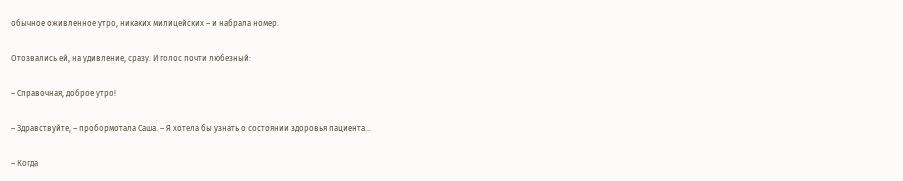обычное оживленное утро, никаких милицейских – и набрала номер.

Отозвались ей, на удивление, сразу. И голос почти любезный:

– Справочная, доброе утро!

– Здравствуйте, – пробормотала Саша. – Я хотела бы узнать о состоянии здоровья пациента…

– Когда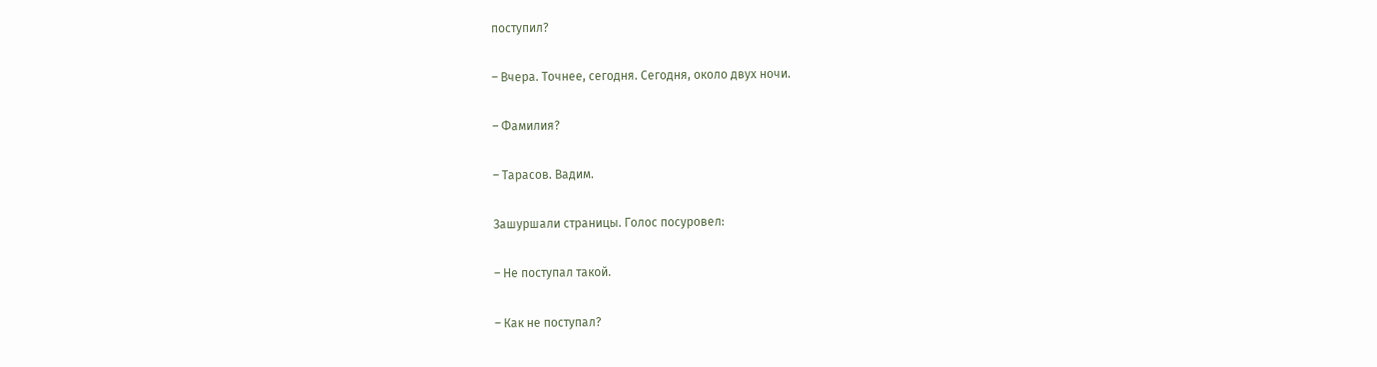поступил?

– Вчера. Точнее, сегодня. Сегодня, около двух ночи.

– Фамилия?

– Тарасов. Вадим.

Зашуршали страницы. Голос посуровел:

– Не поступал такой.

– Как не поступал?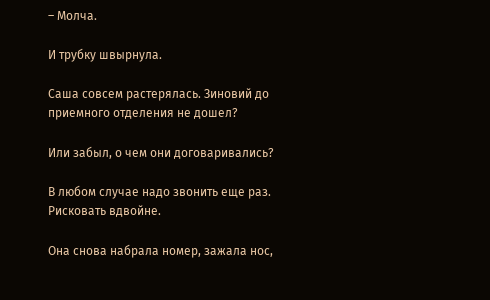– Молча.

И трубку швырнула.

Саша совсем растерялась. Зиновий до приемного отделения не дошел?

Или забыл, о чем они договаривались?

В любом случае надо звонить еще раз. Рисковать вдвойне.

Она снова набрала номер, зажала нос,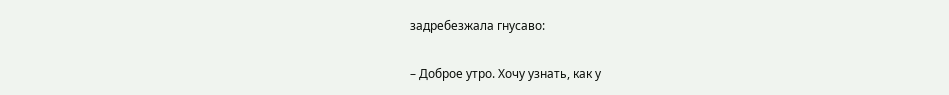задребезжала гнусаво:

– Доброе утро. Хочу узнать, как у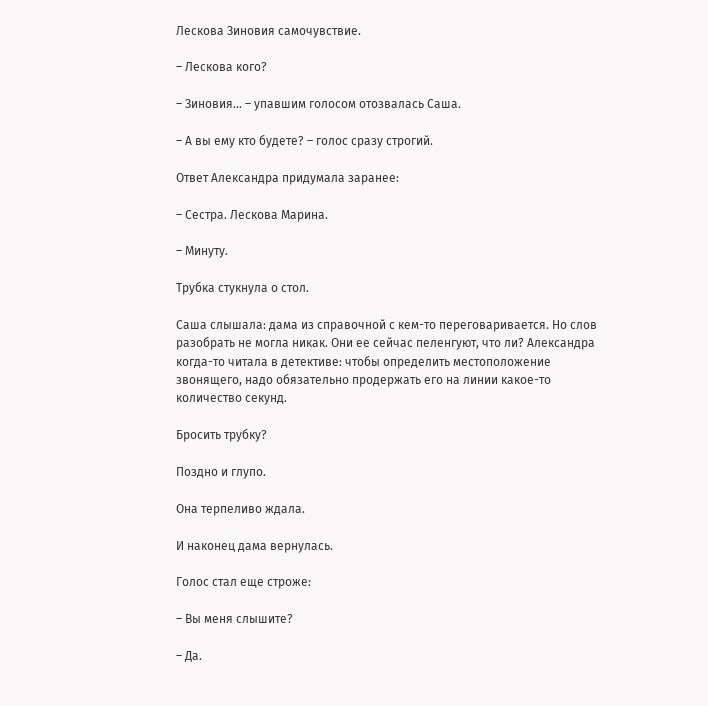Лескова Зиновия самочувствие.

– Лескова кого?

– Зиновия… – упавшим голосом отозвалась Саша.

– А вы ему кто будете? – голос сразу строгий.

Ответ Александра придумала заранее:

– Сестра. Лескова Марина.

– Минуту.

Трубка стукнула о стол.

Саша слышала: дама из справочной с кем-то переговаривается. Но слов разобрать не могла никак. Они ее сейчас пеленгуют, что ли? Александра когда-то читала в детективе: чтобы определить местоположение звонящего, надо обязательно продержать его на линии какое-то количество секунд.

Бросить трубку?

Поздно и глупо.

Она терпеливо ждала.

И наконец дама вернулась.

Голос стал еще строже:

– Вы меня слышите?

– Да.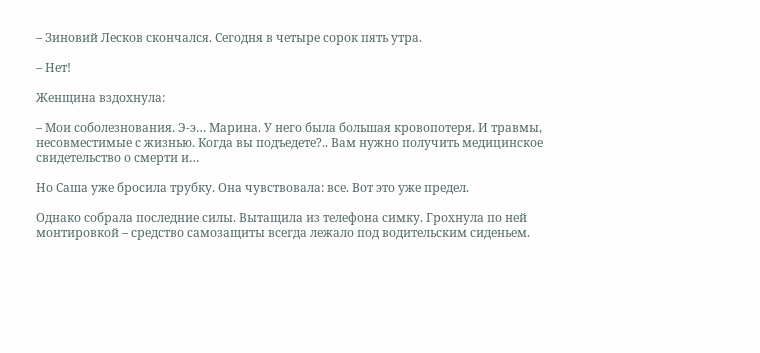– Зиновий Лесков скончался. Сегодня в четыре сорок пять утра.

– Нет!

Женщина вздохнула:

– Мои соболезнования. Э-э… Марина. У него была большая кровопотеря. И травмы, несовместимые с жизнью. Когда вы подъедете?.. Вам нужно получить медицинское свидетельство о смерти и…

Но Саша уже бросила трубку. Она чувствовала: все. Вот это уже предел.

Однако собрала последние силы. Вытащила из телефона симку. Грохнула по ней монтировкой – средство самозащиты всегда лежало под водительским сиденьем.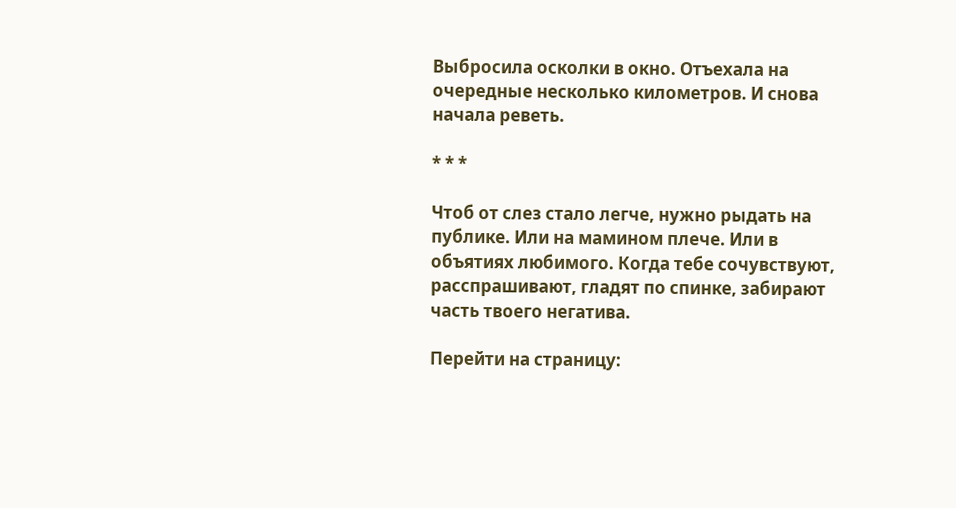Выбросила осколки в окно. Отъехала на очередные несколько километров. И снова начала реветь.

* * *

Чтоб от слез стало легче, нужно рыдать на публике. Или на мамином плече. Или в объятиях любимого. Когда тебе сочувствуют, расспрашивают, гладят по спинке, забирают часть твоего негатива.

Перейти на страницу: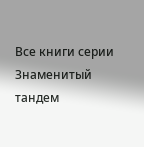Все книги серии Знаменитый тандем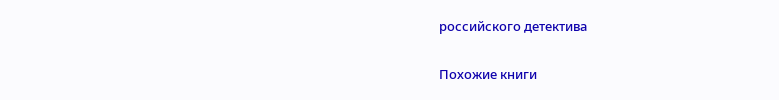российского детектива

Похожие книги